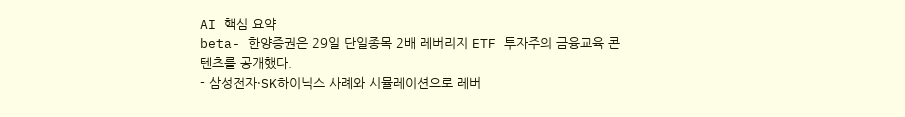AI 핵심 요약
beta- 한양증권은 29일 단일종목 2배 레버리지 ETF 투자주의 금융교육 콘텐츠를 공개했다.
- 삼성전자·SK하이닉스 사례와 시뮬레이션으로 레버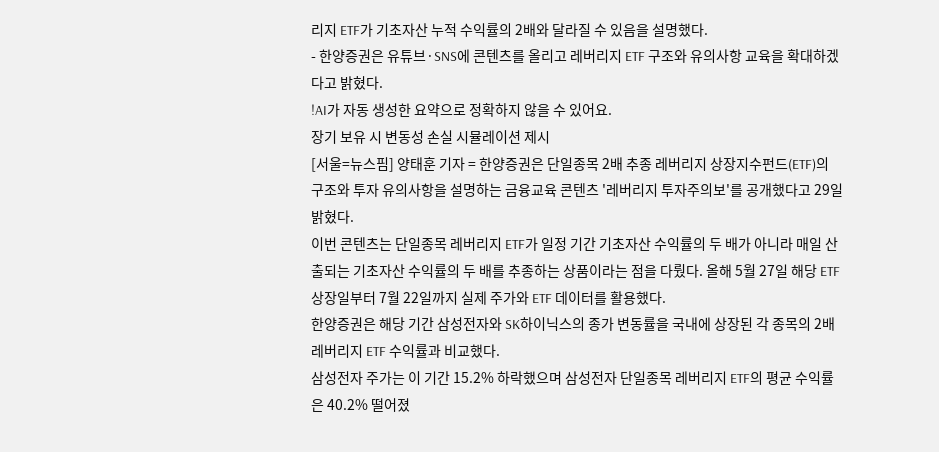리지 ETF가 기초자산 누적 수익률의 2배와 달라질 수 있음을 설명했다.
- 한양증권은 유튜브·SNS에 콘텐츠를 올리고 레버리지 ETF 구조와 유의사항 교육을 확대하겠다고 밝혔다.
!AI가 자동 생성한 요약으로 정확하지 않을 수 있어요.
장기 보유 시 변동성 손실 시뮬레이션 제시
[서울=뉴스핌] 양태훈 기자 = 한양증권은 단일종목 2배 추종 레버리지 상장지수펀드(ETF)의 구조와 투자 유의사항을 설명하는 금융교육 콘텐츠 '레버리지 투자주의보'를 공개했다고 29일 밝혔다.
이번 콘텐츠는 단일종목 레버리지 ETF가 일정 기간 기초자산 수익률의 두 배가 아니라 매일 산출되는 기초자산 수익률의 두 배를 추종하는 상품이라는 점을 다뤘다. 올해 5월 27일 해당 ETF 상장일부터 7월 22일까지 실제 주가와 ETF 데이터를 활용했다.
한양증권은 해당 기간 삼성전자와 SK하이닉스의 종가 변동률을 국내에 상장된 각 종목의 2배 레버리지 ETF 수익률과 비교했다.
삼성전자 주가는 이 기간 15.2% 하락했으며 삼성전자 단일종목 레버리지 ETF의 평균 수익률은 40.2% 떨어졌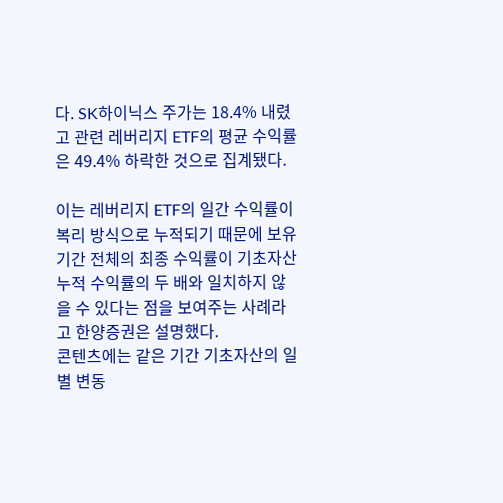다. SK하이닉스 주가는 18.4% 내렸고 관련 레버리지 ETF의 평균 수익률은 49.4% 하락한 것으로 집계됐다.

이는 레버리지 ETF의 일간 수익률이 복리 방식으로 누적되기 때문에 보유 기간 전체의 최종 수익률이 기초자산 누적 수익률의 두 배와 일치하지 않을 수 있다는 점을 보여주는 사례라고 한양증권은 설명했다.
콘텐츠에는 같은 기간 기초자산의 일별 변동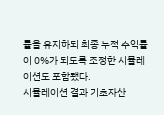률을 유지하되 최종 누적 수익률이 0%가 되도록 조정한 시뮬레이션도 포함됐다.
시뮬레이션 결과 기초자산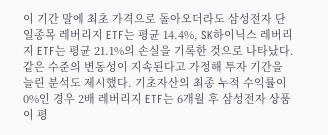이 기간 말에 최초 가격으로 돌아오더라도 삼성전자 단일종목 레버리지 ETF는 평균 14.4%, SK하이닉스 레버리지 ETF는 평균 21.1%의 손실을 기록한 것으로 나타났다.
같은 수준의 변동성이 지속된다고 가정해 투자 기간을 늘린 분석도 제시했다. 기초자산의 최종 누적 수익률이 0%인 경우 2배 레버리지 ETF는 6개월 후 삼성전자 상품이 평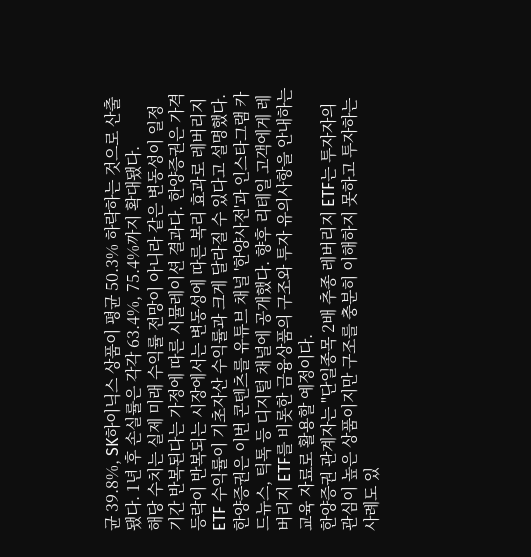균 39.8%, SK하이닉스 상품이 평균 50.3% 하락하는 것으로 산출됐다. 1년 후 손실률은 각각 63.4%, 75.4%까지 확대됐다.
해당 수치는 실제 미래 수익률 전망이 아니라 같은 변동성이 일정 기간 반복된다는 가정에 따른 시뮬레이션 결과다. 한양증권은 가격 등락이 반복되는 시장에서는 변동성에 따른 복리 효과로 레버리지 ETF 수익률이 기초자산 수익률과 크게 달라질 수 있다고 설명했다.
한양증권은 이번 콘텐츠를 유튜브 채널 '한양사전'과 인스타그램 카드뉴스, 틱톡 등 디지털 채널에 공개했다. 향후 리테일 고객에게 레버리지 ETF를 비롯한 금융상품의 구조와 투자 유의사항을 안내하는 교육 자료로 활용할 예정이다.
한양증권 관계자는 "단일종목 2배 추종 레버리지 ETF는 투자자의 관심이 높은 상품이지만 구조를 충분히 이해하지 못하고 투자하는 사례도 있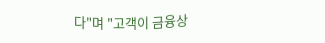다"며 "고객이 금융상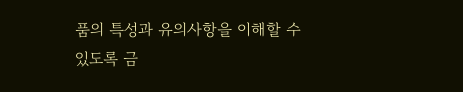품의 특성과 유의사항을 이해할 수 있도록 금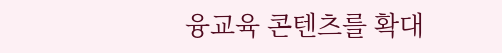융교육 콘텐츠를 확대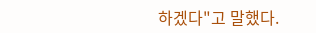하겠다"고 말했다.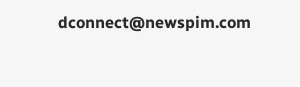dconnect@newspim.com